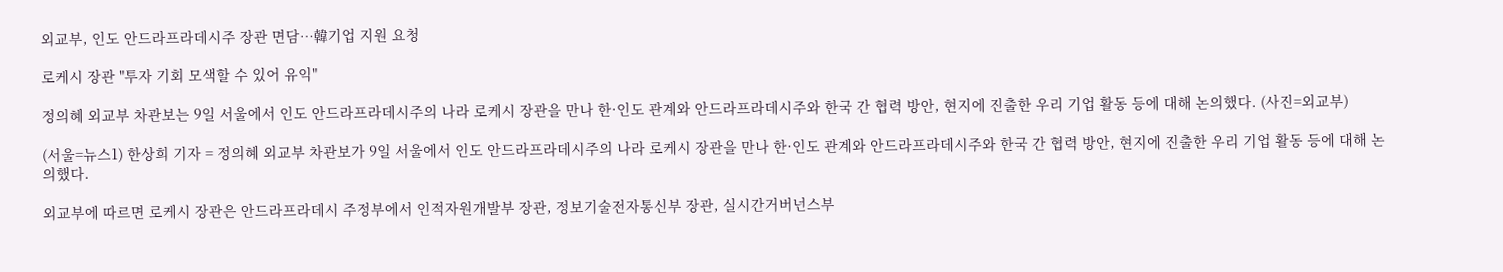외교부, 인도 안드라프라데시주 장관 면담…韓기업 지원 요청

로케시 장관 "투자 기회 모색할 수 있어 유익"

정의혜 외교부 차관보는 9일 서울에서 인도 안드라프라데시주의 나라 로케시 장관을 만나 한·인도 관계와 안드라프라데시주와 한국 간 협력 방안, 현지에 진출한 우리 기업 활동 등에 대해 논의했다. (사진=외교부)

(서울=뉴스1) 한상희 기자 = 정의혜 외교부 차관보가 9일 서울에서 인도 안드라프라데시주의 나라 로케시 장관을 만나 한·인도 관계와 안드라프라데시주와 한국 간 협력 방안, 현지에 진출한 우리 기업 활동 등에 대해 논의했다.

외교부에 따르면 로케시 장관은 안드라프라데시 주정부에서 인적자원개발부 장관, 정보기술전자통신부 장관, 실시간거버넌스부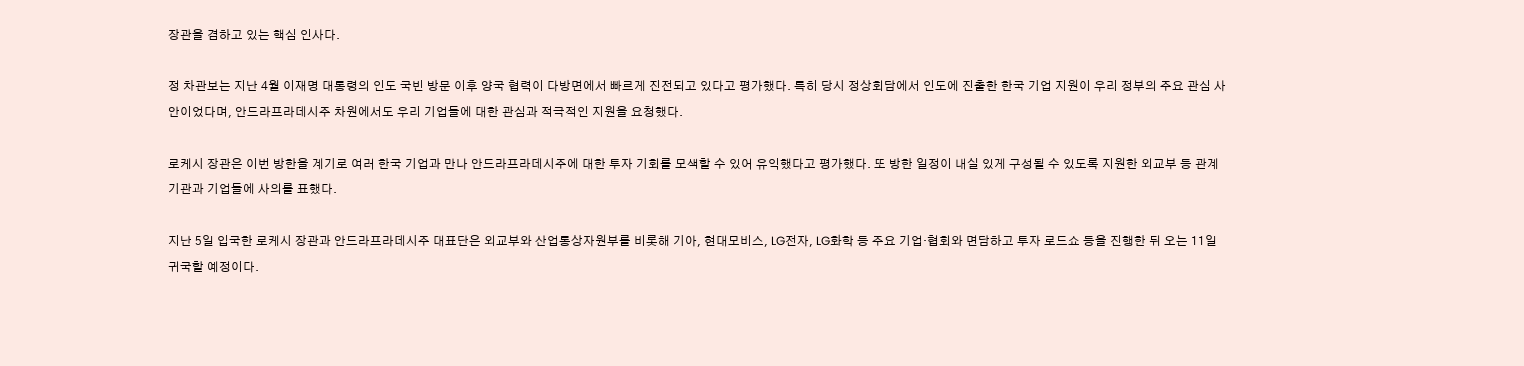장관을 겸하고 있는 핵심 인사다.

정 차관보는 지난 4월 이재명 대통령의 인도 국빈 방문 이후 양국 협력이 다방면에서 빠르게 진전되고 있다고 평가했다. 특히 당시 정상회담에서 인도에 진출한 한국 기업 지원이 우리 정부의 주요 관심 사안이었다며, 안드라프라데시주 차원에서도 우리 기업들에 대한 관심과 적극적인 지원을 요청했다.

로케시 장관은 이번 방한을 계기로 여러 한국 기업과 만나 안드라프라데시주에 대한 투자 기회를 모색할 수 있어 유익했다고 평가했다. 또 방한 일정이 내실 있게 구성될 수 있도록 지원한 외교부 등 관계기관과 기업들에 사의를 표했다.

지난 5일 입국한 로케시 장관과 안드라프라데시주 대표단은 외교부와 산업통상자원부를 비롯해 기아, 현대모비스, LG전자, LG화학 등 주요 기업·협회와 면담하고 투자 로드쇼 등을 진행한 뒤 오는 11일 귀국할 예정이다.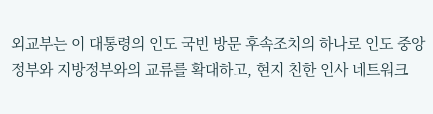외교부는 이 대통령의 인도 국빈 방문 후속조치의 하나로 인도 중앙정부와 지방정부와의 교류를 확대하고, 현지 친한 인사 네트워크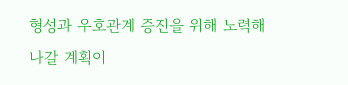형성과 우호관계 증진을 위해 노력해 나갈 계획이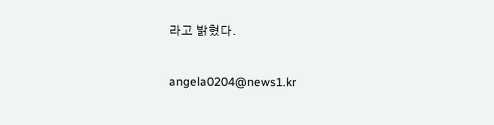라고 밝혔다.

angela0204@news1.kr